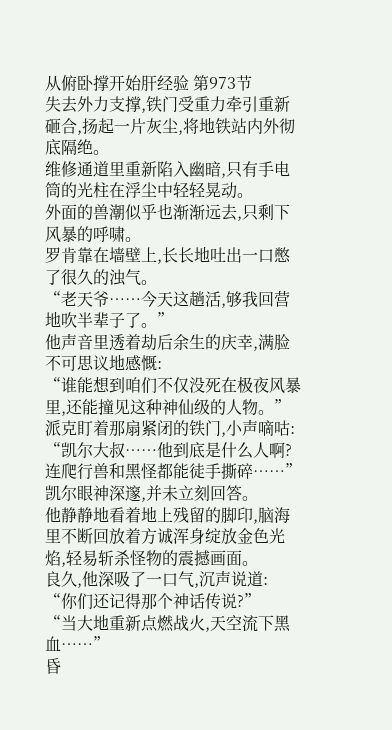从俯卧撑开始肝经验 第973节
失去外力支撑,铁门受重力牵引重新砸合,扬起一片灰尘,将地铁站内外彻底隔绝。
维修通道里重新陷入幽暗,只有手电筒的光柱在浮尘中轻轻晃动。
外面的兽潮似乎也渐渐远去,只剩下风暴的呼啸。
罗肯靠在墙壁上,长长地吐出一口憋了很久的浊气。
“老天爷……今天这趟活,够我回营地吹半辈子了。”
他声音里透着劫后余生的庆幸,满脸不可思议地感慨:
“谁能想到咱们不仅没死在极夜风暴里,还能撞见这种神仙级的人物。”
派克盯着那扇紧闭的铁门,小声嘀咕:
“凯尔大叔……他到底是什么人啊?连爬行兽和黑怪都能徒手撕碎……”
凯尔眼神深邃,并未立刻回答。
他静静地看着地上残留的脚印,脑海里不断回放着方诚浑身绽放金色光焰,轻易斩杀怪物的震撼画面。
良久,他深吸了一口气,沉声说道:
“你们还记得那个神话传说?”
“当大地重新点燃战火,天空流下黑血……”
昏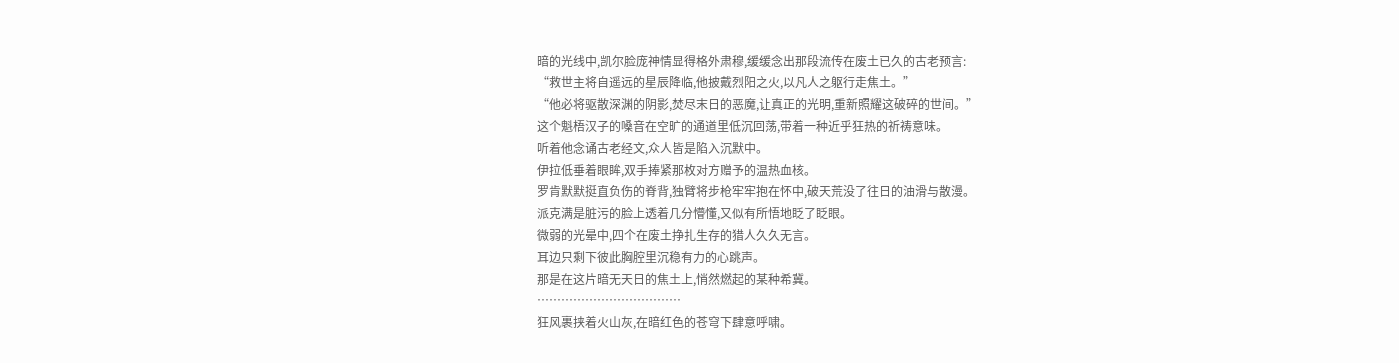暗的光线中,凯尔脸庞神情显得格外肃穆,缓缓念出那段流传在废土已久的古老预言:
“救世主将自遥远的星辰降临,他披戴烈阳之火,以凡人之躯行走焦土。”
“他必将驱散深渊的阴影,焚尽末日的恶魔,让真正的光明,重新照耀这破碎的世间。”
这个魁梧汉子的嗓音在空旷的通道里低沉回荡,带着一种近乎狂热的祈祷意味。
听着他念诵古老经文,众人皆是陷入沉默中。
伊拉低垂着眼眸,双手捧紧那枚对方赠予的温热血核。
罗肯默默挺直负伤的脊背,独臂将步枪牢牢抱在怀中,破天荒没了往日的油滑与散漫。
派克满是脏污的脸上透着几分懵懂,又似有所悟地眨了眨眼。
微弱的光晕中,四个在废土挣扎生存的猎人久久无言。
耳边只剩下彼此胸腔里沉稳有力的心跳声。
那是在这片暗无天日的焦土上,悄然燃起的某种希冀。
………………………………
狂风裹挟着火山灰,在暗红色的苍穹下肆意呼啸。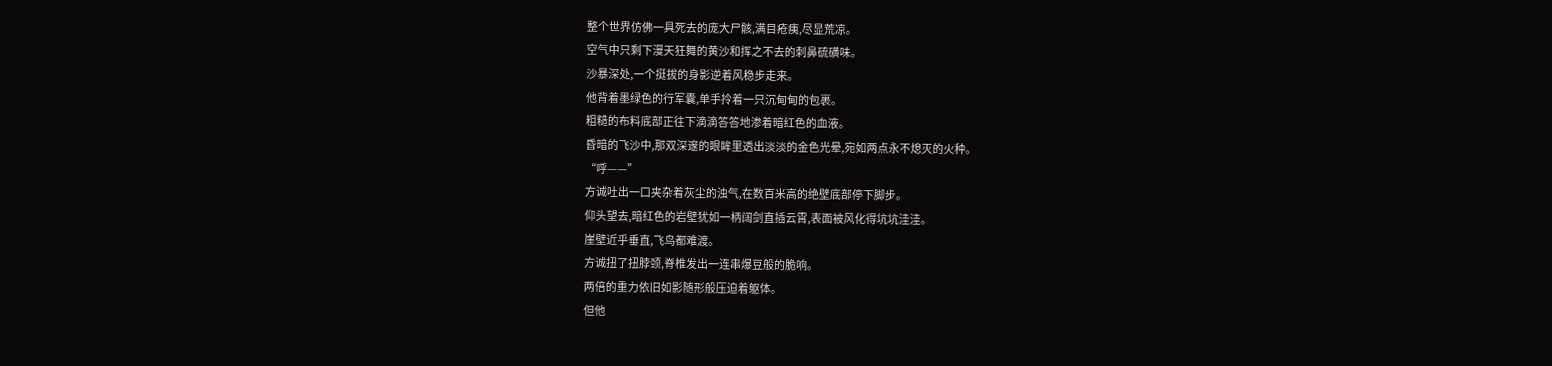整个世界仿佛一具死去的庞大尸骸,满目疮痍,尽显荒凉。
空气中只剩下漫天狂舞的黄沙和挥之不去的刺鼻硫磺味。
沙暴深处,一个挺拔的身影逆着风稳步走来。
他背着墨绿色的行军囊,单手拎着一只沉甸甸的包裹。
粗糙的布料底部正往下滴滴答答地渗着暗红色的血液。
昏暗的飞沙中,那双深邃的眼眸里透出淡淡的金色光晕,宛如两点永不熄灭的火种。
“呼——”
方诚吐出一口夹杂着灰尘的浊气,在数百米高的绝壁底部停下脚步。
仰头望去,暗红色的岩壁犹如一柄阔剑直插云霄,表面被风化得坑坑洼洼。
崖壁近乎垂直,飞鸟都难渡。
方诚扭了扭脖颈,脊椎发出一连串爆豆般的脆响。
两倍的重力依旧如影随形般压迫着躯体。
但他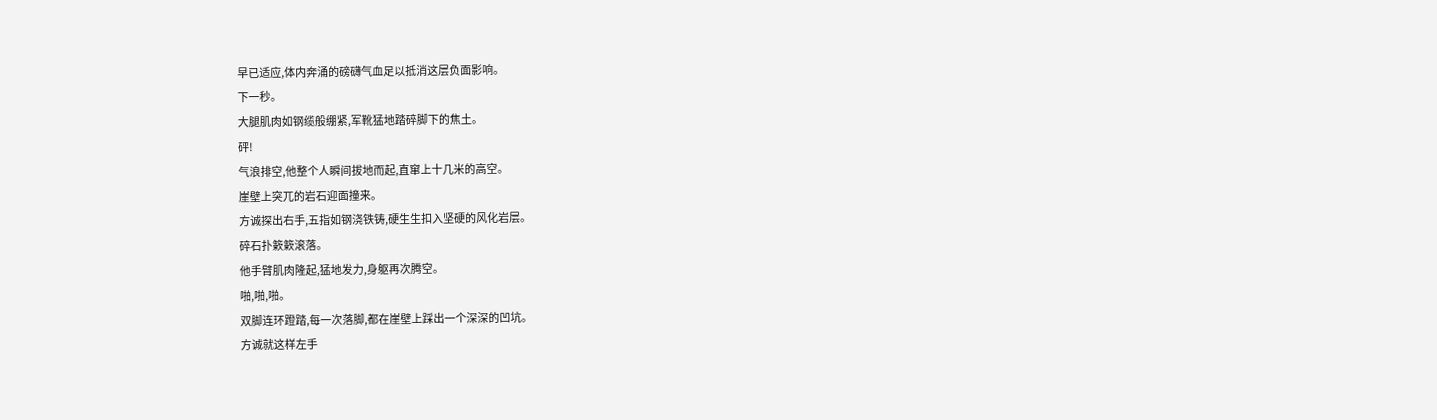早已适应,体内奔涌的磅礴气血足以抵消这层负面影响。
下一秒。
大腿肌肉如钢缆般绷紧,军靴猛地踏碎脚下的焦土。
砰!
气浪排空,他整个人瞬间拔地而起,直窜上十几米的高空。
崖壁上突兀的岩石迎面撞来。
方诚探出右手,五指如钢浇铁铸,硬生生扣入坚硬的风化岩层。
碎石扑簌簌滚落。
他手臂肌肉隆起,猛地发力,身躯再次腾空。
啪,啪,啪。
双脚连环蹬踏,每一次落脚,都在崖壁上踩出一个深深的凹坑。
方诚就这样左手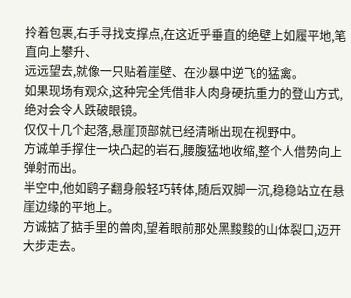拎着包裹,右手寻找支撑点,在这近乎垂直的绝壁上如履平地,笔直向上攀升、
远远望去,就像一只贴着崖壁、在沙暴中逆飞的猛禽。
如果现场有观众,这种完全凭借非人肉身硬抗重力的登山方式,绝对会令人跌破眼镜。
仅仅十几个起落,悬崖顶部就已经清晰出现在视野中。
方诚单手撑住一块凸起的岩石,腰腹猛地收缩,整个人借势向上弹射而出。
半空中,他如鹞子翻身般轻巧转体,随后双脚一沉,稳稳站立在悬崖边缘的平地上。
方诚掂了掂手里的兽肉,望着眼前那处黑黢黢的山体裂口,迈开大步走去。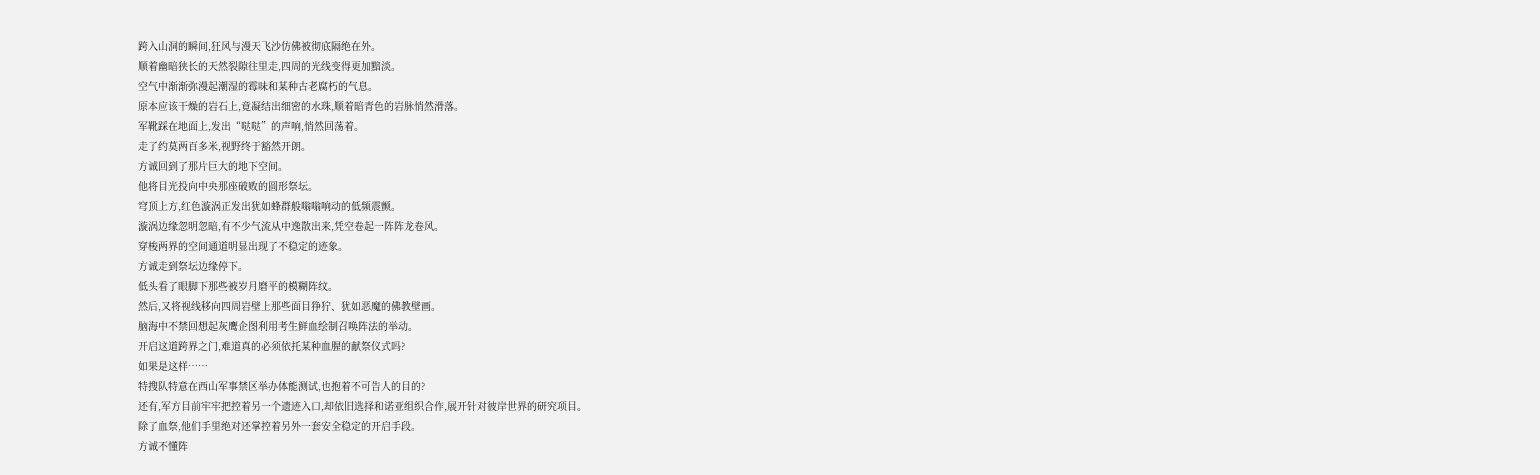跨入山洞的瞬间,狂风与漫天飞沙仿佛被彻底隔绝在外。
顺着幽暗狭长的天然裂隙往里走,四周的光线变得更加黯淡。
空气中渐渐弥漫起潮湿的霉味和某种古老腐朽的气息。
原本应该干燥的岩石上,竟凝结出细密的水珠,顺着暗青色的岩脉悄然滑落。
军靴踩在地面上,发出“哒哒”的声响,悄然回荡着。
走了约莫两百多米,视野终于豁然开朗。
方诚回到了那片巨大的地下空间。
他将目光投向中央那座破败的圆形祭坛。
穹顶上方,红色漩涡正发出犹如蜂群般嗡嗡响动的低频震颤。
漩涡边缘忽明忽暗,有不少气流从中逸散出来,凭空卷起一阵阵龙卷风。
穿梭两界的空间通道明显出现了不稳定的迹象。
方诚走到祭坛边缘停下。
低头看了眼脚下那些被岁月磨平的模糊阵纹。
然后,又将视线移向四周岩壁上那些面目狰狞、犹如恶魔的佛教壁画。
脑海中不禁回想起灰鹰企图利用考生鲜血绘制召唤阵法的举动。
开启这道跨界之门,难道真的必须依托某种血腥的献祭仪式吗?
如果是这样……
特搜队特意在西山军事禁区举办体能测试,也抱着不可告人的目的?
还有,军方目前牢牢把控着另一个遗迹入口,却依旧选择和诺亚组织合作,展开针对彼岸世界的研究项目。
除了血祭,他们手里绝对还掌控着另外一套安全稳定的开启手段。
方诚不懂阵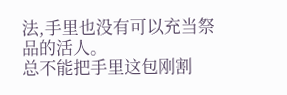法,手里也没有可以充当祭品的活人。
总不能把手里这包刚割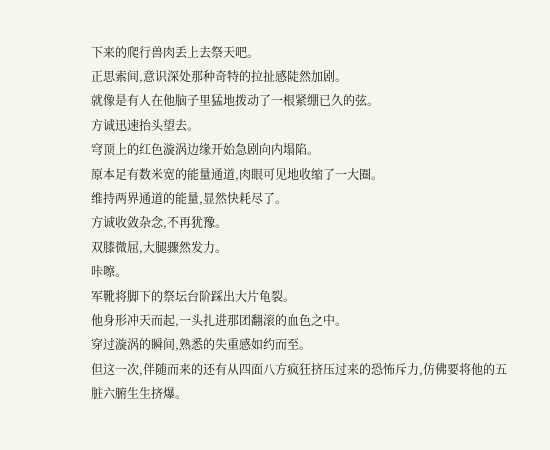下来的爬行兽肉丢上去祭天吧。
正思索间,意识深处那种奇特的拉扯感陡然加剧。
就像是有人在他脑子里猛地拨动了一根紧绷已久的弦。
方诚迅速抬头望去。
穹顶上的红色漩涡边缘开始急剧向内塌陷。
原本足有数米宽的能量通道,肉眼可见地收缩了一大圈。
维持两界通道的能量,显然快耗尽了。
方诚收敛杂念,不再犹豫。
双膝微屈,大腿骤然发力。
咔嚓。
军靴将脚下的祭坛台阶踩出大片龟裂。
他身形冲天而起,一头扎进那团翻滚的血色之中。
穿过漩涡的瞬间,熟悉的失重感如约而至。
但这一次,伴随而来的还有从四面八方疯狂挤压过来的恐怖斥力,仿佛要将他的五脏六腑生生挤爆。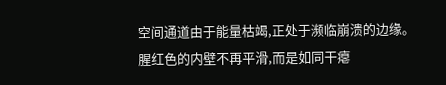空间通道由于能量枯竭,正处于濒临崩溃的边缘。
腥红色的内壁不再平滑,而是如同干瘪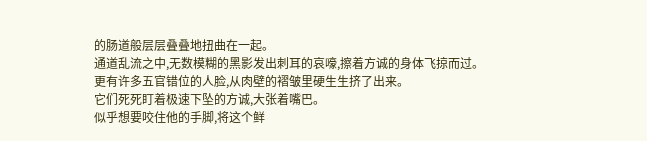的肠道般层层叠叠地扭曲在一起。
通道乱流之中,无数模糊的黑影发出刺耳的哀嚎,擦着方诚的身体飞掠而过。
更有许多五官错位的人脸,从肉壁的褶皱里硬生生挤了出来。
它们死死盯着极速下坠的方诚,大张着嘴巴。
似乎想要咬住他的手脚,将这个鲜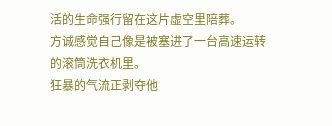活的生命强行留在这片虚空里陪葬。
方诚感觉自己像是被塞进了一台高速运转的滚筒洗衣机里。
狂暴的气流正剥夺他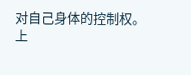对自己身体的控制权。
上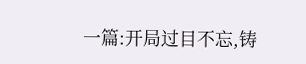一篇:开局过目不忘,铸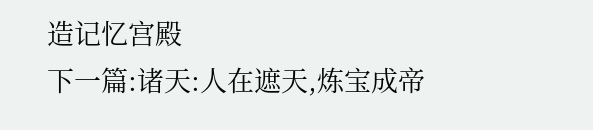造记忆宫殿
下一篇:诸天:人在遮天,炼宝成帝